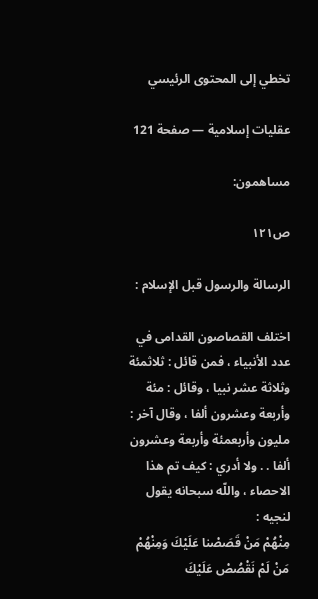تخطي إلى المحتوى الرئيسي

عقليات إسلامية — صفحة 121

مساهمون:

ص١٢١

الرسالة والرسول قبل الإسلام :

اختلف القصاصون القدامى في عدد الأنبياء ، فمن قائل : ثلاثمئة وثلاثة عشر نبيا ، وقائل : مئة وأربعة وعشرون ألفا ، وقال آخر : مليون وأربعمئة وأربعة وعشرون ألفا . . ولا أدري : كيف تم هذا الاحصاء ، واللّه سبحانه يقول لنجيه :
مِنْهُمْ مَنْ قَصَصْنا عَلَيْكَ وَمِنْهُمْ مَنْ لَمْ نَقْصُصْ عَلَيْكَ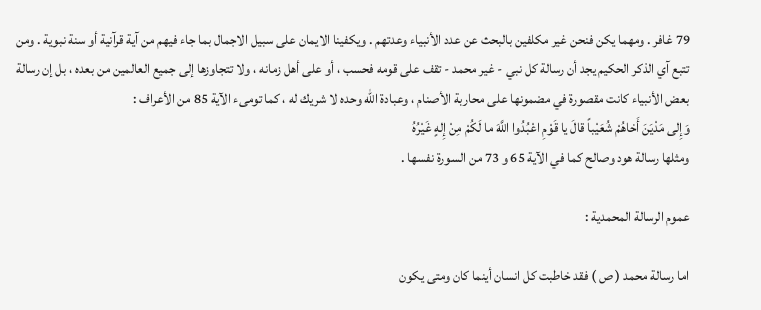79 غافر . ومهما يكن فنحن غير مكلفين بالبحث عن عدد الأنبياء وعدتهم . ويكفينا الايمان على سبيل الاجمال بما جاء فيهم من آية قرآنية أو سنة نبوية . ومن تتبع آي الذكر الحكيم يجد أن رسالة كل نبي - غير محمد - تقف على قومه فحسب ، أو على أهل زمانه ، ولا تتجاوزها إلى جميع العالمين من بعده ، بل إن رسالة بعض الأنبياء كانت مقصورة في مضمونها على محاربة الأصنام ، وعبادة اللّه وحده لا شريك له ، كما تومىء الآية 85 من الأعراف :
وَإِلى مَدْيَنَ أَخاهُمْ شُعَيْباً قالَ يا قَوْمِ اعْبُدُوا اللَّهَ ما لَكُمْ مِنْ إِلهٍ غَيْرُهُ
ومثلها رسالة هود وصالح كما في الآية 65 و 73 من السورة نفسها .

عموم الرسالة المحمدية :

اما رسالة محمد ( ص ) فقد خاطبت كل انسان أينما كان ومتى يكون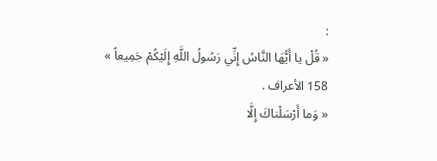:
« قُلْ يا أَيُّهَا النَّاسُ إِنِّي رَسُولُ اللَّهِ إِلَيْكُمْ جَمِيعاً »
158 الأعراف .
« وَما أَرْسَلْناكَ إِلَّا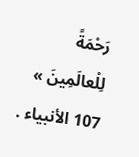رَحْمَةً لِلْعالَمِينَ »
107 الأنبياء .